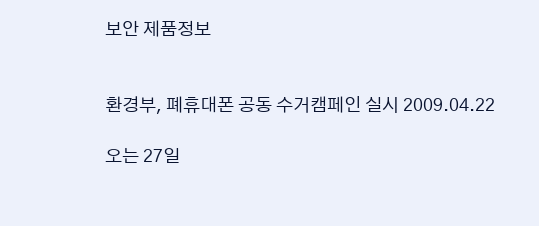보안 제품정보


환경부, 폐휴대폰 공동 수거캠페인 실시 2009.04.22

오는 27일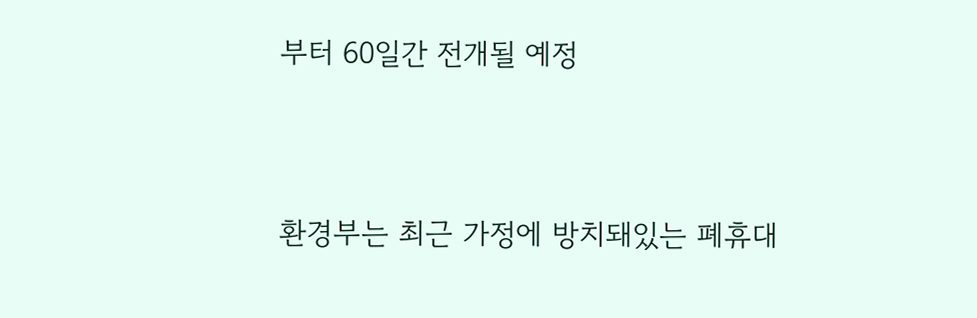부터 60일간 전개될 예정



환경부는 최근 가정에 방치돼있는 폐휴대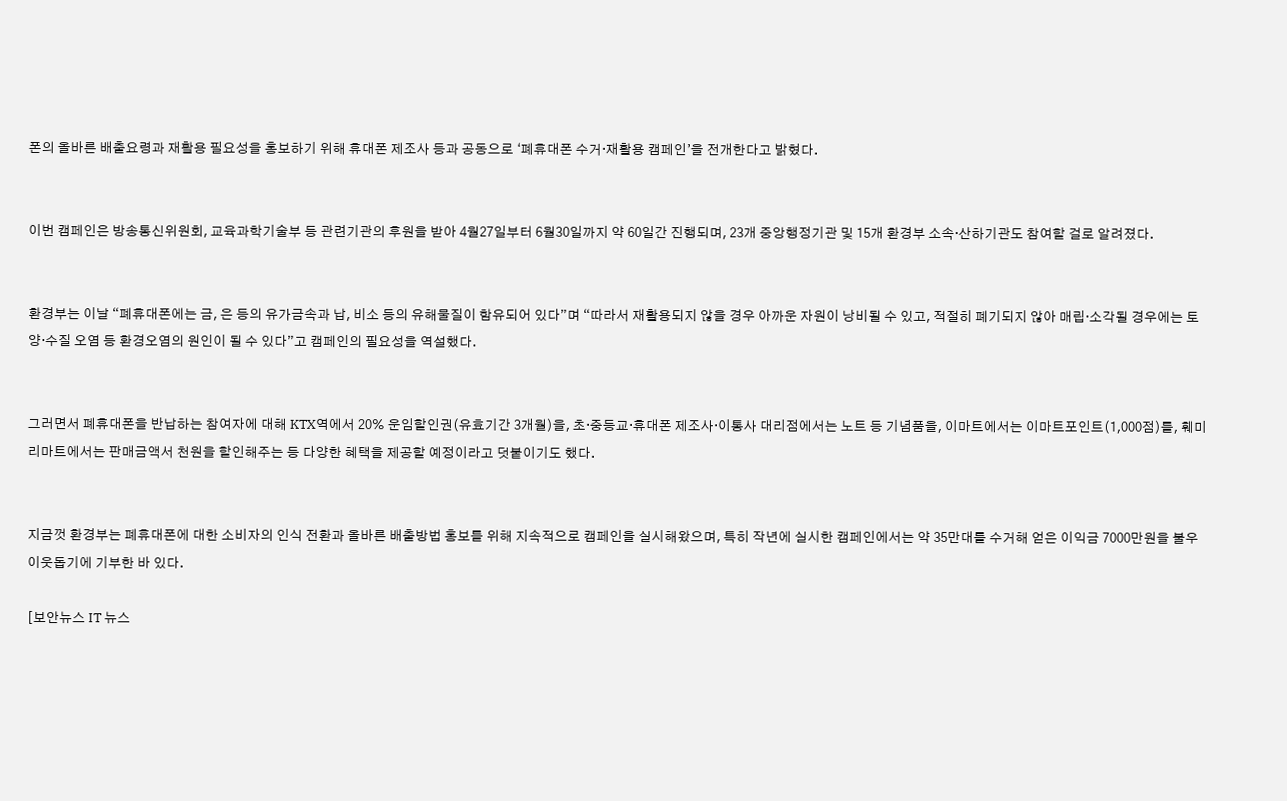폰의 올바른 배출요령과 재활용 필요성을 홍보하기 위해 휴대폰 제조사 등과 공동으로 ‘폐휴대폰 수거·재활용 캠페인’을 전개한다고 밝혔다.


이번 캠페인은 방송통신위원회, 교육과학기술부 등 관련기관의 후원을 받아 4월27일부터 6월30일까지 약 60일간 진행되며, 23개 중앙행정기관 및 15개 환경부 소속·산하기관도 참여할 걸로 알려졌다.


환경부는 이날 “폐휴대폰에는 금, 은 등의 유가금속과 납, 비소 등의 유해물질이 함유되어 있다”며 “따라서 재활용되지 않을 경우 아까운 자원이 낭비될 수 있고, 적절히 폐기되지 않아 매립·소각될 경우에는 토양·수질 오염 등 환경오염의 원인이 될 수 있다”고 캠페인의 필요성을 역설했다.


그러면서 폐휴대폰을 반납하는 참여자에 대해 KTX역에서 20% 운임할인권(유효기간 3개월)을, 초·중등교·휴대폰 제조사·이통사 대리점에서는 노트 등 기념품을, 이마트에서는 이마트포인트(1,000점)를, 훼미리마트에서는 판매금액서 천원을 할인해주는 등 다양한 혜택을 제공할 예정이라고 덧붙이기도 했다.


지금껏 환경부는 폐휴대폰에 대한 소비자의 인식 전환과 올바른 배출방법 홍보를 위해 지속적으로 캠페인을 실시해왔으며, 특히 작년에 실시한 캠페인에서는 약 35만대를 수거해 얻은 이익금 7000만원을 불우이웃돕기에 기부한 바 있다.

[보안뉴스 IT 뉴스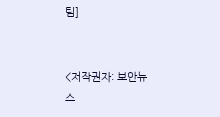팀]


<저작권자: 보안뉴스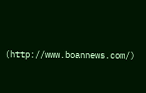(http://www.boannews.com/)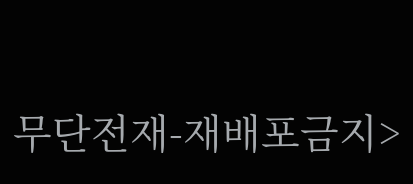무단전재-재배포금지>